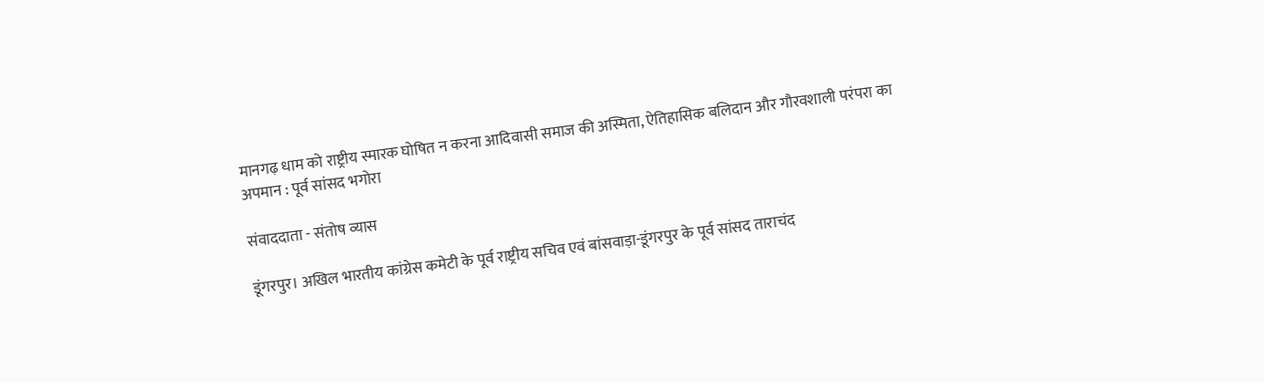मानगढ़ धाम को राष्ट्रीय स्मारक घोषित न करना आदिवासी समाज की अस्मिता, ऐतिहासिक बलिदान और गौरवशाली परंपरा का अपमान : पूर्व सांसद भगोरा

संवाददाता - संतोष व्यास

डूंगरपुर। अखिल भारतीय कांग्रेस कमेटी के पूर्व राष्ट्रीय सचिव एवं बांसवाड़ा-डूंगरपुर के पूर्व सांसद ताराचंद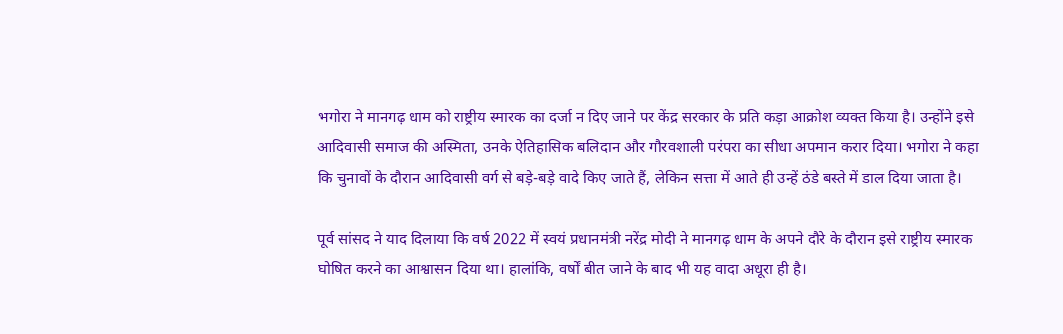भगोरा ने मानगढ़ धाम को राष्ट्रीय स्मारक का दर्जा न दिए जाने पर केंद्र सरकार के प्रति कड़ा आक्रोश व्यक्त किया है। उन्होंने इसे आदिवासी समाज की अस्मिता, उनके ऐतिहासिक बलिदान और गौरवशाली परंपरा का सीधा अपमान करार दिया। भगोरा ने कहा कि चुनावों के दौरान आदिवासी वर्ग से बड़े-बड़े वादे किए जाते हैं, लेकिन सत्ता में आते ही उन्हें ठंडे बस्ते में डाल दिया जाता है।

पूर्व सांसद ने याद दिलाया कि वर्ष 2022 में स्वयं प्रधानमंत्री नरेंद्र मोदी ने मानगढ़ धाम के अपने दौरे के दौरान इसे राष्ट्रीय स्मारक घोषित करने का आश्वासन दिया था। हालांकि, वर्षों बीत जाने के बाद भी यह वादा अधूरा ही है।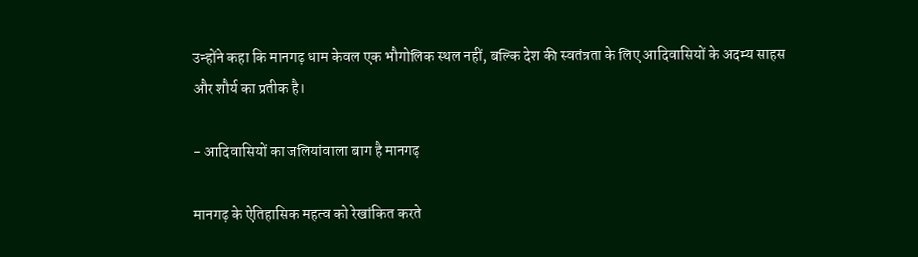उन्होंने कहा कि मानगढ़ धाम केवल एक भौगोलिक स्थल नहीं, बल्कि देश की स्वतंत्रता के लिए आदिवासियों के अदम्य साहस और शौर्य का प्रतीक है।

- आदिवासियों का जलियांवाला बाग है मानगढ़

मानगढ़ के ऐतिहासिक महत्व को रेखांकित करते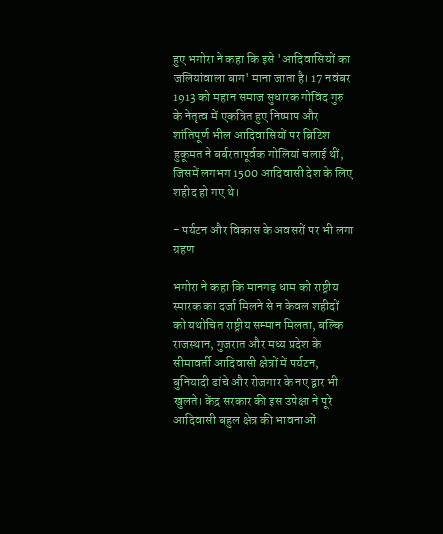हुए भगोरा ने कहा कि इसे 'आदिवासियों का जलियांवाला बाग' माना जाता है। 17 नवंबर 1913 को महान समाज सुधारक गोविंद गुरु के नेतृत्व में एकत्रित हुए निष्पाप और शांतिपूर्ण भील आदिवासियों पर ब्रिटिश हुकूमत ने बर्बरतापूर्वक गोलियां चलाई थीं, जिसमें लगभग 1500 आदिवासी देश के लिए शहीद हो गए थे।

- पर्यटन और विकास के अवसरों पर भी लगा ग्रहण

भगोरा ने कहा कि मानगढ़ धाम को राष्ट्रीय स्मारक का दर्जा मिलने से न केवल शहीदों को यथोचित राष्ट्रीय सम्मान मिलता, बल्कि राजस्थान, गुजरात और मध्य प्रदेश के सीमावर्ती आदिवासी क्षेत्रों में पर्यटन, बुनियादी ढांचे और रोजगार के नए द्वार भी खुलते। केंद्र सरकार की इस उपेक्षा ने पूरे आदिवासी बहुल क्षेत्र की भावनाओं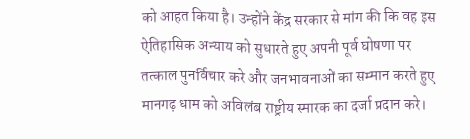को आहत किया है। उन्होंने केंद्र सरकार से मांग की कि वह इस ऐतिहासिक अन्याय को सुधारते हुए अपनी पूर्व घोषणा पर तत्काल पुनर्विचार करे और जनभावनाओं का सम्मान करते हुए मानगढ़ धाम को अविलंब राष्ट्रीय स्मारक का दर्जा प्रदान करे।